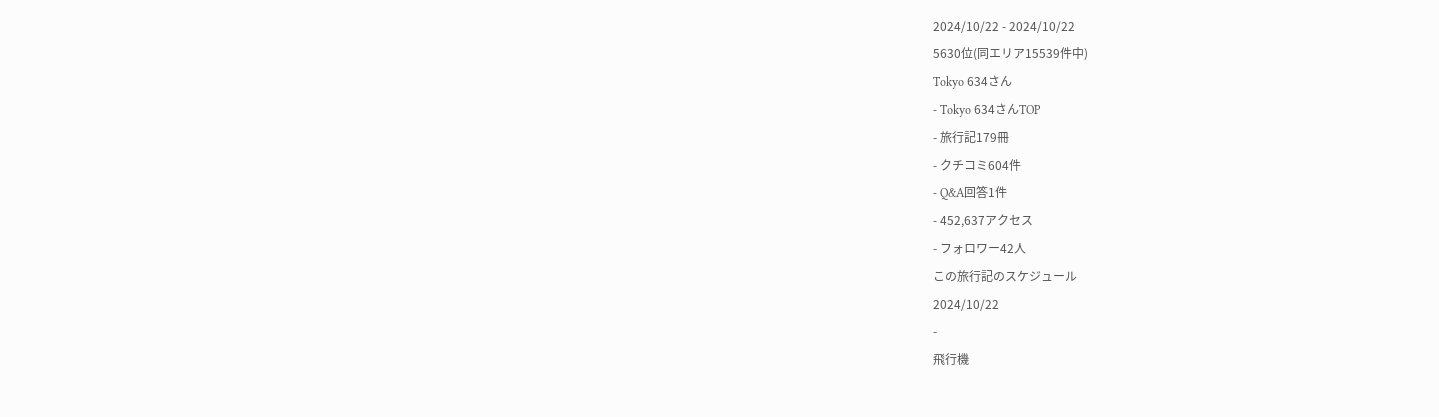2024/10/22 - 2024/10/22
5630位(同エリア15539件中)
Tokyo 634さん
- Tokyo 634さんTOP
- 旅行記179冊
- クチコミ604件
- Q&A回答1件
- 452,637アクセス
- フォロワー42人
この旅行記のスケジュール
2024/10/22
-
飛行機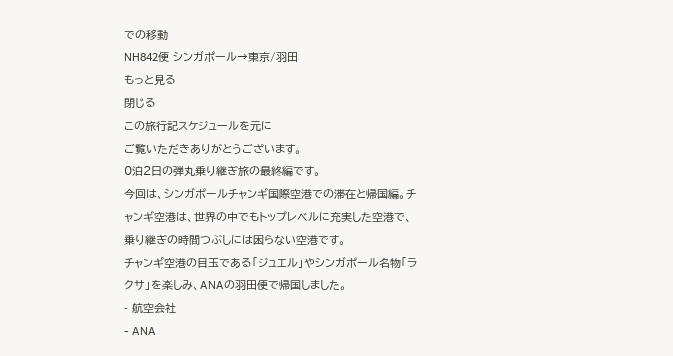での移動
NH842便 シンガポール→東京/羽田
もっと見る
閉じる
この旅行記スケジュールを元に
ご覧いただきありがとうございます。
0泊2日の弾丸乗り継ぎ旅の最終編です。
今回は、シンガポールチャンギ国際空港での滞在と帰国編。チャンギ空港は、世界の中でもトップレベルに充実した空港で、乗り継ぎの時間つぶしには困らない空港です。
チャンギ空港の目玉である「ジュエル」やシンガポール名物「ラクサ」を楽しみ、ANAの羽田便で帰国しました。
- 航空会社
- ANA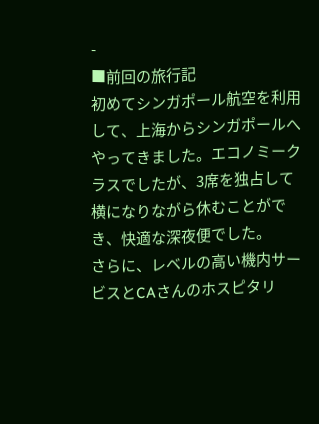-
■前回の旅行記
初めてシンガポール航空を利用して、上海からシンガポールへやってきました。エコノミークラスでしたが、3席を独占して横になりながら休むことができ、快適な深夜便でした。
さらに、レベルの高い機内サービスとCAさんのホスピタリ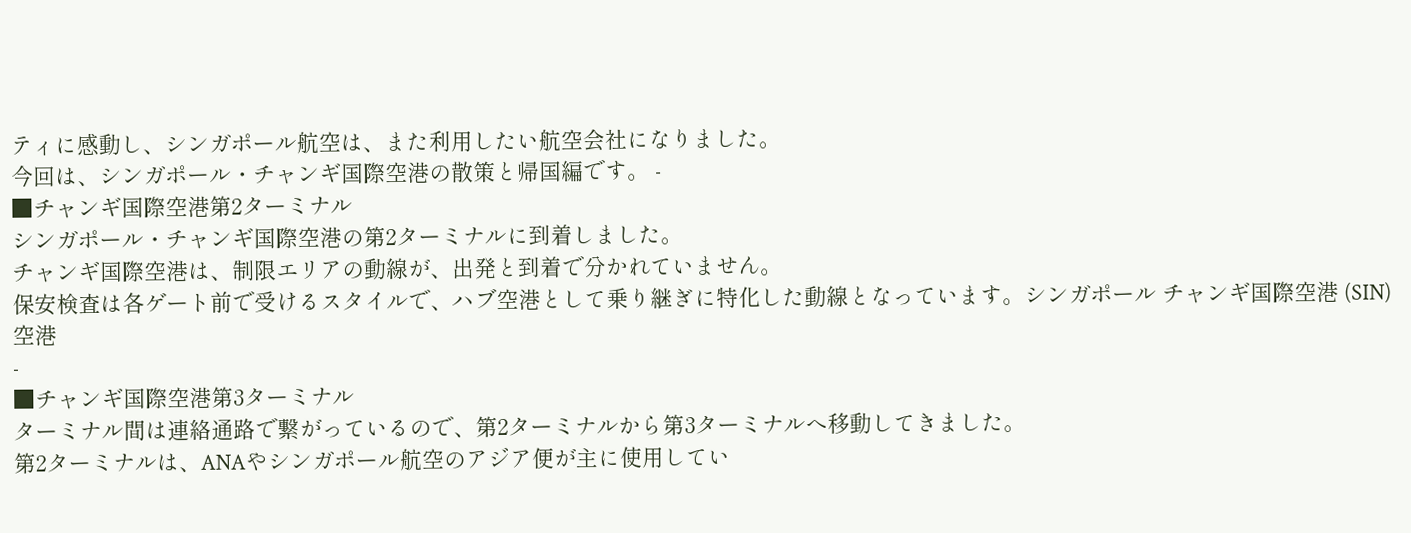ティに感動し、シンガポール航空は、また利用したい航空会社になりました。
今回は、シンガポール・チャンギ国際空港の散策と帰国編です。 -
■チャンギ国際空港第2ターミナル
シンガポール・チャンギ国際空港の第2ターミナルに到着しました。
チャンギ国際空港は、制限エリアの動線が、出発と到着で分かれていません。
保安検査は各ゲート前で受けるスタイルで、ハブ空港として乗り継ぎに特化した動線となっています。シンガポール チャンギ国際空港 (SIN) 空港
-
■チャンギ国際空港第3ターミナル
ターミナル間は連絡通路で繋がっているので、第2ターミナルから第3ターミナルへ移動してきました。
第2ターミナルは、ANAやシンガポール航空のアジア便が主に使用してい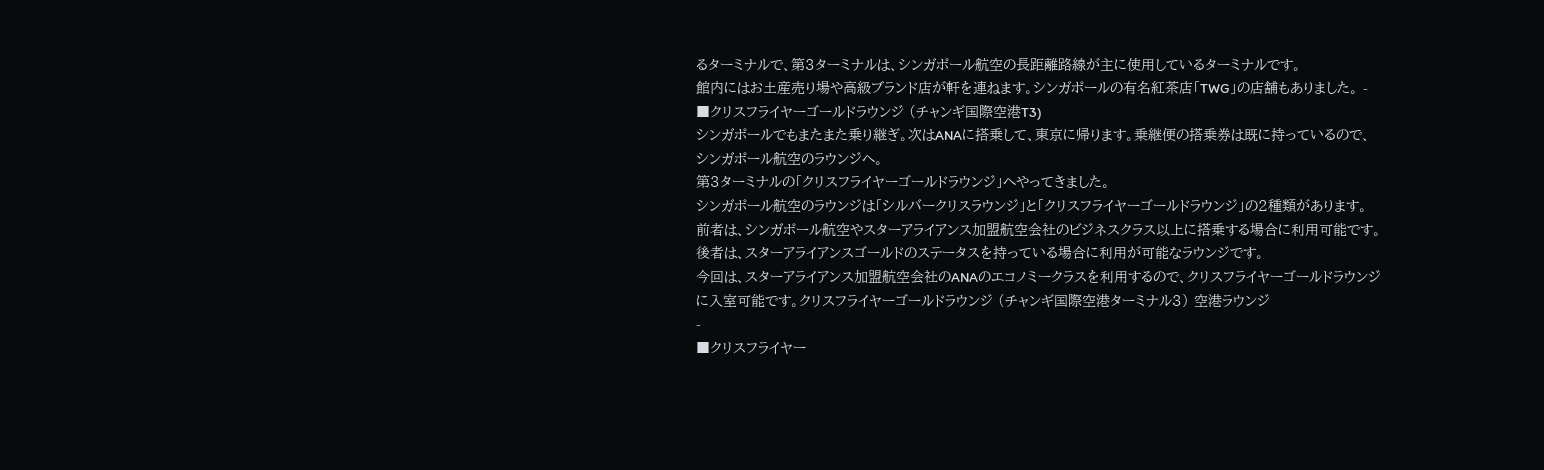るターミナルで、第3ターミナルは、シンガポール航空の長距離路線が主に使用しているターミナルです。
館内にはお土産売り場や高級ブランド店が軒を連ねます。シンガポールの有名紅茶店「TWG」の店舗もありました。 -
■クリスフライヤーゴールドラウンジ (チャンギ国際空港T3)
シンガポールでもまたまた乗り継ぎ。次はANAに搭乗して、東京に帰ります。乗継便の搭乗券は既に持っているので、シンガポール航空のラウンジへ。
第3ターミナルの「クリスフライヤーゴールドラウンジ」へやってきました。
シンガポール航空のラウンジは「シルバークリスラウンジ」と「クリスフライヤーゴールドラウンジ」の2種類があります。
前者は、シンガポール航空やスターアライアンス加盟航空会社のビジネスクラス以上に搭乗する場合に利用可能です。後者は、スターアライアンスゴールドのステータスを持っている場合に利用が可能なラウンジです。
今回は、スターアライアンス加盟航空会社のANAのエコノミークラスを利用するので、クリスフライヤーゴールドラウンジに入室可能です。クリスフライヤーゴールドラウンジ (チャンギ国際空港ターミナル3) 空港ラウンジ
-
■クリスフライヤー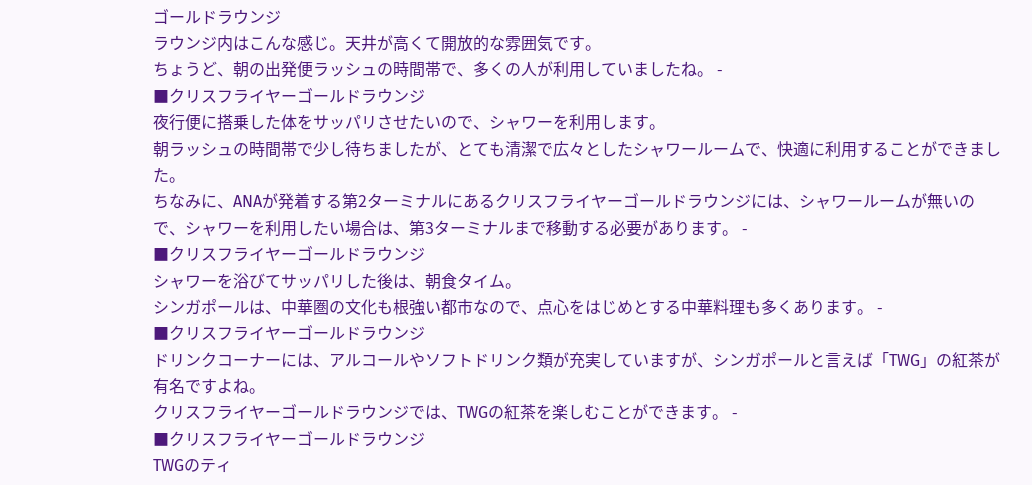ゴールドラウンジ
ラウンジ内はこんな感じ。天井が高くて開放的な雰囲気です。
ちょうど、朝の出発便ラッシュの時間帯で、多くの人が利用していましたね。 -
■クリスフライヤーゴールドラウンジ
夜行便に搭乗した体をサッパリさせたいので、シャワーを利用します。
朝ラッシュの時間帯で少し待ちましたが、とても清潔で広々としたシャワールームで、快適に利用することができました。
ちなみに、ANAが発着する第2ターミナルにあるクリスフライヤーゴールドラウンジには、シャワールームが無いので、シャワーを利用したい場合は、第3ターミナルまで移動する必要があります。 -
■クリスフライヤーゴールドラウンジ
シャワーを浴びてサッパリした後は、朝食タイム。
シンガポールは、中華圏の文化も根強い都市なので、点心をはじめとする中華料理も多くあります。 -
■クリスフライヤーゴールドラウンジ
ドリンクコーナーには、アルコールやソフトドリンク類が充実していますが、シンガポールと言えば「TWG」の紅茶が有名ですよね。
クリスフライヤーゴールドラウンジでは、TWGの紅茶を楽しむことができます。 -
■クリスフライヤーゴールドラウンジ
TWGのティ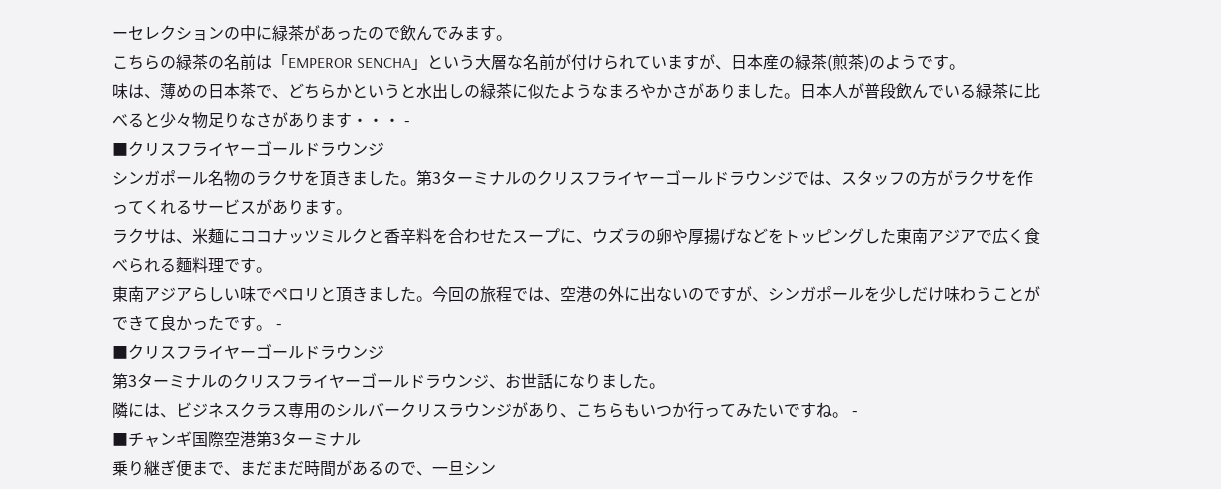ーセレクションの中に緑茶があったので飲んでみます。
こちらの緑茶の名前は「EMPEROR SENCHA」という大層な名前が付けられていますが、日本産の緑茶(煎茶)のようです。
味は、薄めの日本茶で、どちらかというと水出しの緑茶に似たようなまろやかさがありました。日本人が普段飲んでいる緑茶に比べると少々物足りなさがあります・・・ -
■クリスフライヤーゴールドラウンジ
シンガポール名物のラクサを頂きました。第3ターミナルのクリスフライヤーゴールドラウンジでは、スタッフの方がラクサを作ってくれるサービスがあります。
ラクサは、米麺にココナッツミルクと香辛料を合わせたスープに、ウズラの卵や厚揚げなどをトッピングした東南アジアで広く食べられる麵料理です。
東南アジアらしい味でペロリと頂きました。今回の旅程では、空港の外に出ないのですが、シンガポールを少しだけ味わうことができて良かったです。 -
■クリスフライヤーゴールドラウンジ
第3ターミナルのクリスフライヤーゴールドラウンジ、お世話になりました。
隣には、ビジネスクラス専用のシルバークリスラウンジがあり、こちらもいつか行ってみたいですね。 -
■チャンギ国際空港第3ターミナル
乗り継ぎ便まで、まだまだ時間があるので、一旦シン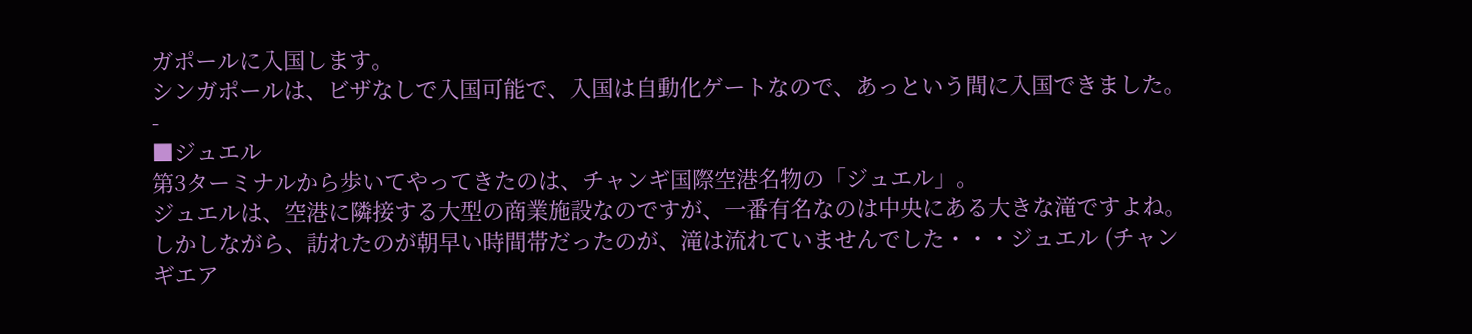ガポールに入国します。
シンガポールは、ビザなしで入国可能で、入国は自動化ゲートなので、あっという間に入国できました。 -
■ジュエル
第3ターミナルから歩いてやってきたのは、チャンギ国際空港名物の「ジュエル」。
ジュエルは、空港に隣接する大型の商業施設なのですが、一番有名なのは中央にある大きな滝ですよね。
しかしながら、訪れたのが朝早い時間帯だったのが、滝は流れていませんでした・・・ジュエル (チャンギエア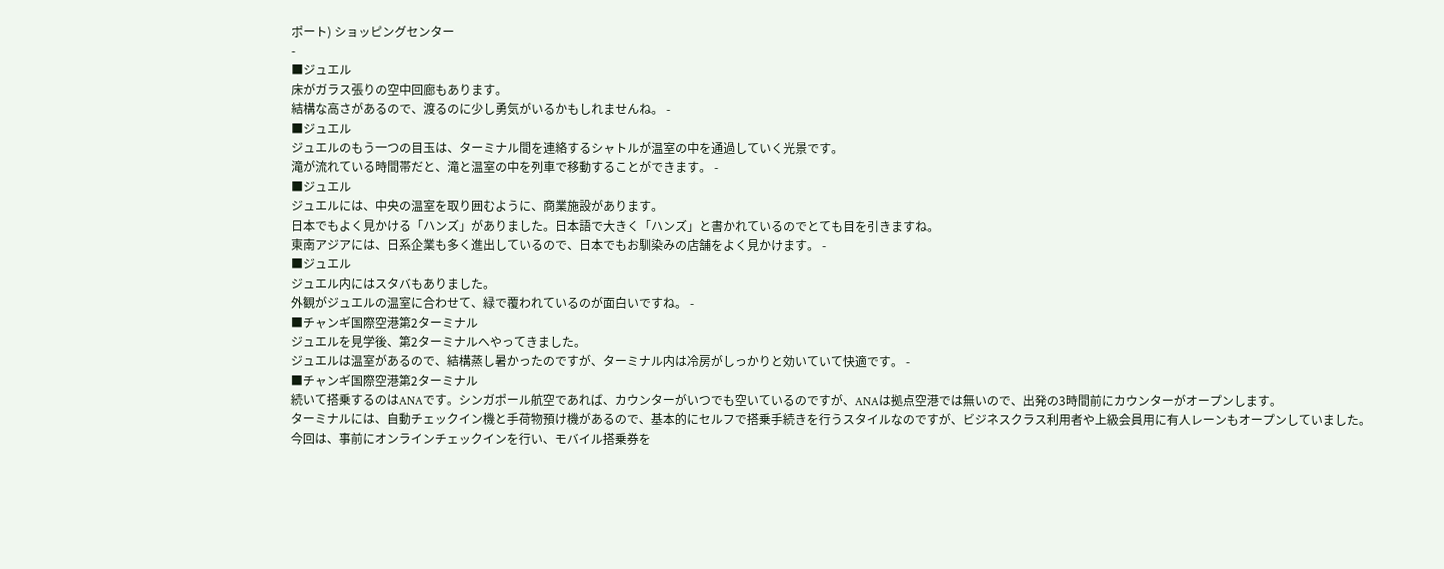ポート) ショッピングセンター
-
■ジュエル
床がガラス張りの空中回廊もあります。
結構な高さがあるので、渡るのに少し勇気がいるかもしれませんね。 -
■ジュエル
ジュエルのもう一つの目玉は、ターミナル間を連絡するシャトルが温室の中を通過していく光景です。
滝が流れている時間帯だと、滝と温室の中を列車で移動することができます。 -
■ジュエル
ジュエルには、中央の温室を取り囲むように、商業施設があります。
日本でもよく見かける「ハンズ」がありました。日本語で大きく「ハンズ」と書かれているのでとても目を引きますね。
東南アジアには、日系企業も多く進出しているので、日本でもお馴染みの店舗をよく見かけます。 -
■ジュエル
ジュエル内にはスタバもありました。
外観がジュエルの温室に合わせて、緑で覆われているのが面白いですね。 -
■チャンギ国際空港第2ターミナル
ジュエルを見学後、第2ターミナルへやってきました。
ジュエルは温室があるので、結構蒸し暑かったのですが、ターミナル内は冷房がしっかりと効いていて快適です。 -
■チャンギ国際空港第2ターミナル
続いて搭乗するのはANAです。シンガポール航空であれば、カウンターがいつでも空いているのですが、ANAは拠点空港では無いので、出発の3時間前にカウンターがオープンします。
ターミナルには、自動チェックイン機と手荷物預け機があるので、基本的にセルフで搭乗手続きを行うスタイルなのですが、ビジネスクラス利用者や上級会員用に有人レーンもオープンしていました。
今回は、事前にオンラインチェックインを行い、モバイル搭乗券を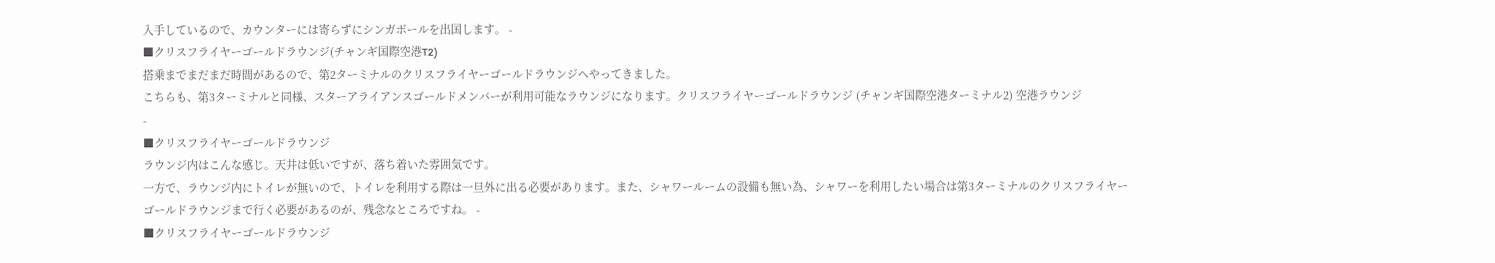入手しているので、カウンターには寄らずにシンガポールを出国します。 -
■クリスフライヤーゴールドラウンジ(チャンギ国際空港T2)
搭乗までまだまだ時間があるので、第2ターミナルのクリスフライヤーゴールドラウンジへやってきました。
こちらも、第3ターミナルと同様、スターアライアンスゴールドメンバーが利用可能なラウンジになります。クリスフライヤーゴールドラウンジ (チャンギ国際空港ターミナル2) 空港ラウンジ
-
■クリスフライヤーゴールドラウンジ
ラウンジ内はこんな感じ。天井は低いですが、落ち着いた雰囲気です。
一方で、ラウンジ内にトイレが無いので、トイレを利用する際は一旦外に出る必要があります。また、シャワールームの設備も無い為、シャワーを利用したい場合は第3ターミナルのクリスフライヤーゴールドラウンジまで行く必要があるのが、残念なところですね。 -
■クリスフライヤーゴールドラウンジ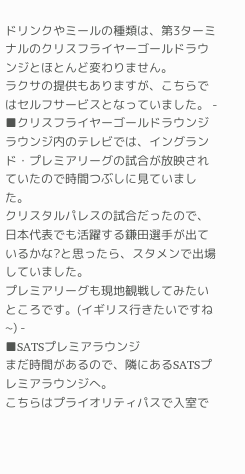ドリンクやミールの種類は、第3ターミナルのクリスフライヤーゴールドラウンジとほとんど変わりません。
ラクサの提供もありますが、こちらではセルフサービスとなっていました。 -
■クリスフライヤーゴールドラウンジ
ラウンジ内のテレビでは、イングランド・プレミアリーグの試合が放映されていたので時間つぶしに見ていました。
クリスタルパレスの試合だったので、日本代表でも活躍する鎌田選手が出ているかな?と思ったら、スタメンで出場していました。
プレミアリーグも現地観戦してみたいところです。(イギリス行きたいですね~) -
■SATSプレミアラウンジ
まだ時間があるので、隣にあるSATSプレミアラウンジへ。
こちらはプライオリティパスで入室で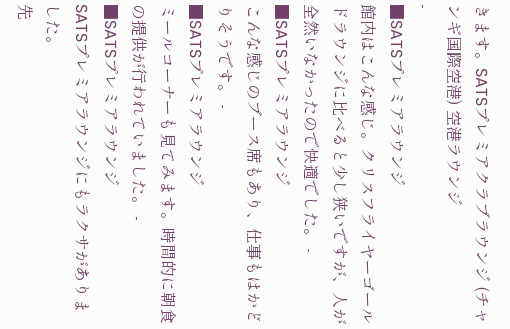きます。SATSプレミアクラブラウンジ (チャンギ国際空港) 空港ラウンジ
-
■SATSプレミアラウンジ
館内はこんな感じ。クリスフライヤーゴールドラウンジに比べると少し狭いですが、人が全然いなかったので快適でした。 -
■SATSプレミアラウンジ
こんな感じのブース席もあり、仕事もはかどりそうです。 -
■SATSプレミアラウンジ
ミールコーナーも見てみます。時間的に朝食の提供が行われていました。 -
■SATSプレミアラウンジ
SATSプレミアラウンジにもラクサがありました。
先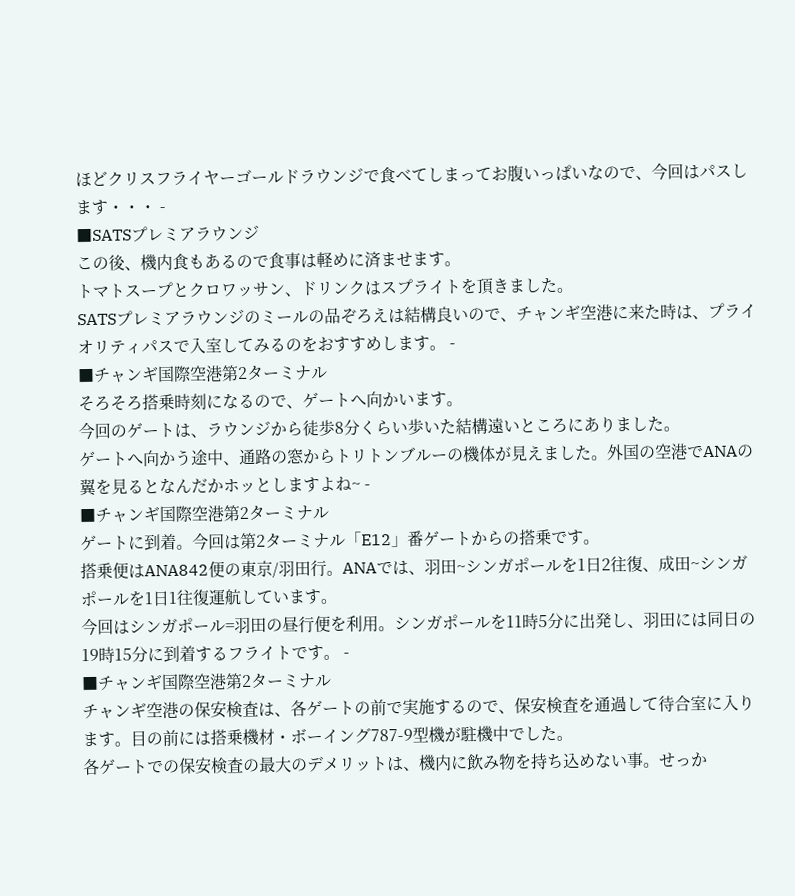ほどクリスフライヤーゴールドラウンジで食べてしまってお腹いっぱいなので、今回はパスします・・・ -
■SATSプレミアラウンジ
この後、機内食もあるので食事は軽めに済ませます。
トマトスープとクロワッサン、ドリンクはスプライトを頂きました。
SATSプレミアラウンジのミールの品ぞろえは結構良いので、チャンギ空港に来た時は、プライオリティパスで入室してみるのをおすすめします。 -
■チャンギ国際空港第2ターミナル
そろそろ搭乗時刻になるので、ゲートへ向かいます。
今回のゲートは、ラウンジから徒歩8分くらい歩いた結構遠いところにありました。
ゲートへ向かう途中、通路の窓からトリトンブルーの機体が見えました。外国の空港でANAの翼を見るとなんだかホッとしますよね~ -
■チャンギ国際空港第2ターミナル
ゲートに到着。今回は第2ターミナル「E12」番ゲートからの搭乗です。
搭乗便はANA842便の東京/羽田行。ANAでは、羽田~シンガポールを1日2往復、成田~シンガポールを1日1往復運航しています。
今回はシンガポール=羽田の昼行便を利用。シンガポールを11時5分に出発し、羽田には同日の19時15分に到着するフライトです。 -
■チャンギ国際空港第2ターミナル
チャンギ空港の保安検査は、各ゲートの前で実施するので、保安検査を通過して待合室に入ります。目の前には搭乗機材・ボーイング787-9型機が駐機中でした。
各ゲートでの保安検査の最大のデメリットは、機内に飲み物を持ち込めない事。せっか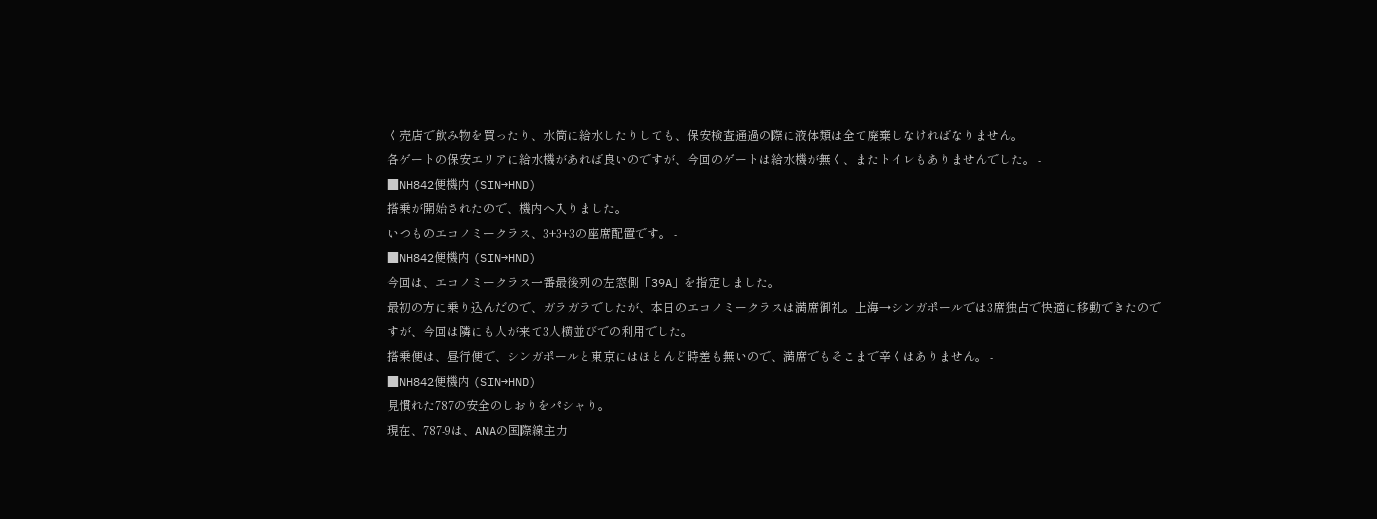く売店で飲み物を買ったり、水筒に給水したりしても、保安検査通過の際に液体類は全て廃棄しなければなりません。
各ゲートの保安エリアに給水機があれば良いのですが、今回のゲートは給水機が無く、またトイレもありませんでした。 -
■NH842便機内 (SIN→HND)
搭乗が開始されたので、機内へ入りました。
いつものエコノミークラス、3+3+3の座席配置です。 -
■NH842便機内 (SIN→HND)
今回は、エコノミークラス一番最後列の左窓側「39A」を指定しました。
最初の方に乗り込んだので、ガラガラでしたが、本日のエコノミークラスは満席御礼。上海→シンガポールでは3席独占で快適に移動できたのですが、今回は隣にも人が来て3人横並びでの利用でした。
搭乗便は、昼行便で、シンガポールと東京にはほとんど時差も無いので、満席でもそこまで辛くはありません。 -
■NH842便機内 (SIN→HND)
見慣れた787の安全のしおりをパシャり。
現在、787-9は、ANAの国際線主力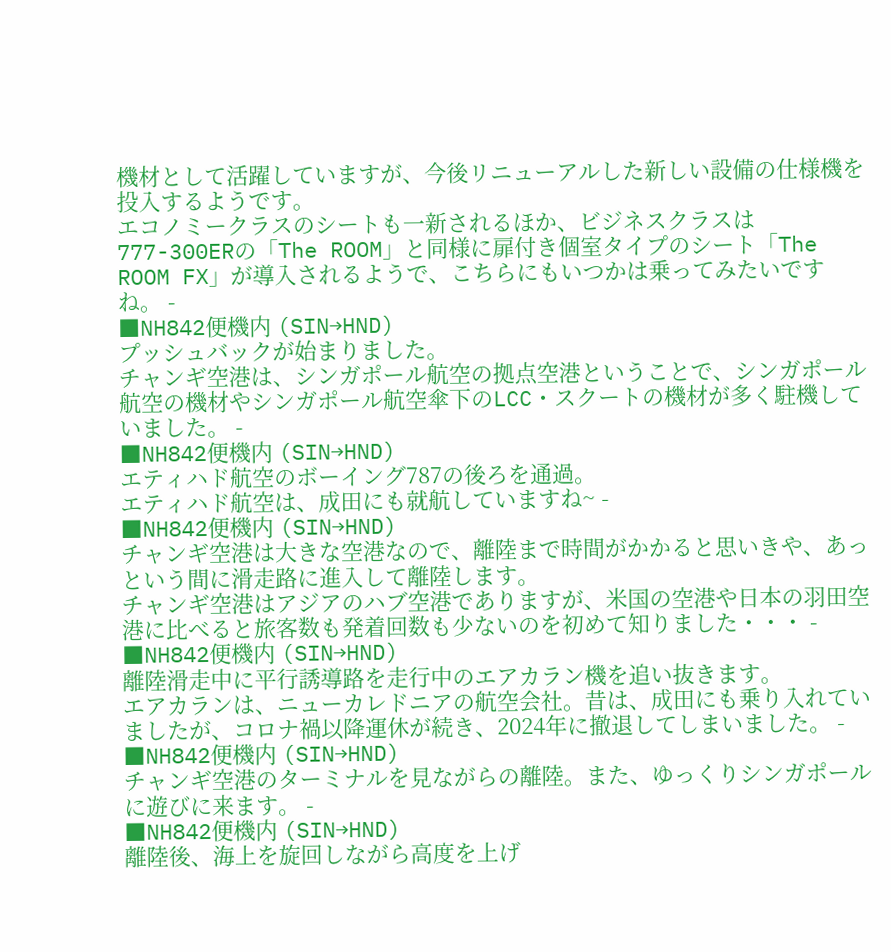機材として活躍していますが、今後リニューアルした新しい設備の仕様機を投入するようです。
エコノミークラスのシートも一新されるほか、ビジネスクラスは777-300ERの「The ROOM」と同様に扉付き個室タイプのシート「The ROOM FX」が導入されるようで、こちらにもいつかは乗ってみたいですね。 -
■NH842便機内 (SIN→HND)
プッシュバックが始まりました。
チャンギ空港は、シンガポール航空の拠点空港ということで、シンガポール航空の機材やシンガポール航空傘下のLCC・スクートの機材が多く駐機していました。 -
■NH842便機内 (SIN→HND)
エティハド航空のボーイング787の後ろを通過。
エティハド航空は、成田にも就航していますね~ -
■NH842便機内 (SIN→HND)
チャンギ空港は大きな空港なので、離陸まで時間がかかると思いきや、あっという間に滑走路に進入して離陸します。
チャンギ空港はアジアのハブ空港でありますが、米国の空港や日本の羽田空港に比べると旅客数も発着回数も少ないのを初めて知りました・・・ -
■NH842便機内 (SIN→HND)
離陸滑走中に平行誘導路を走行中のエアカラン機を追い抜きます。
エアカランは、ニューカレドニアの航空会社。昔は、成田にも乗り入れていましたが、コロナ禍以降運休が続き、2024年に撤退してしまいました。 -
■NH842便機内 (SIN→HND)
チャンギ空港のターミナルを見ながらの離陸。また、ゆっくりシンガポールに遊びに来ます。 -
■NH842便機内 (SIN→HND)
離陸後、海上を旋回しながら高度を上げ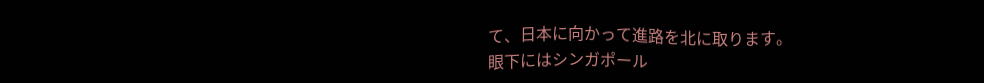て、日本に向かって進路を北に取ります。
眼下にはシンガポール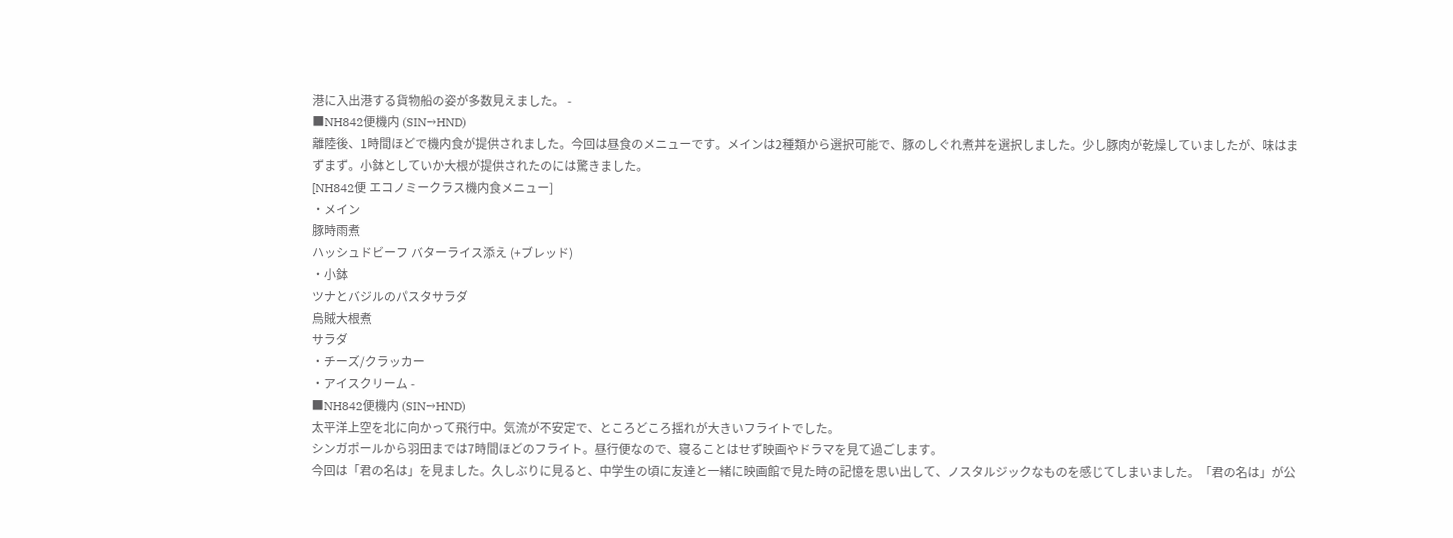港に入出港する貨物船の姿が多数見えました。 -
■NH842便機内 (SIN→HND)
離陸後、1時間ほどで機内食が提供されました。今回は昼食のメニューです。メインは2種類から選択可能で、豚のしぐれ煮丼を選択しました。少し豚肉が乾燥していましたが、味はまずまず。小鉢としていか大根が提供されたのには驚きました。
[NH842便 エコノミークラス機内食メニュー]
・メイン
豚時雨煮
ハッシュドビーフ バターライス添え (+ブレッド)
・小鉢
ツナとバジルのパスタサラダ
烏賊大根煮
サラダ
・チーズ/クラッカー
・アイスクリーム -
■NH842便機内 (SIN→HND)
太平洋上空を北に向かって飛行中。気流が不安定で、ところどころ揺れが大きいフライトでした。
シンガポールから羽田までは7時間ほどのフライト。昼行便なので、寝ることはせず映画やドラマを見て過ごします。
今回は「君の名は」を見ました。久しぶりに見ると、中学生の頃に友達と一緒に映画館で見た時の記憶を思い出して、ノスタルジックなものを感じてしまいました。「君の名は」が公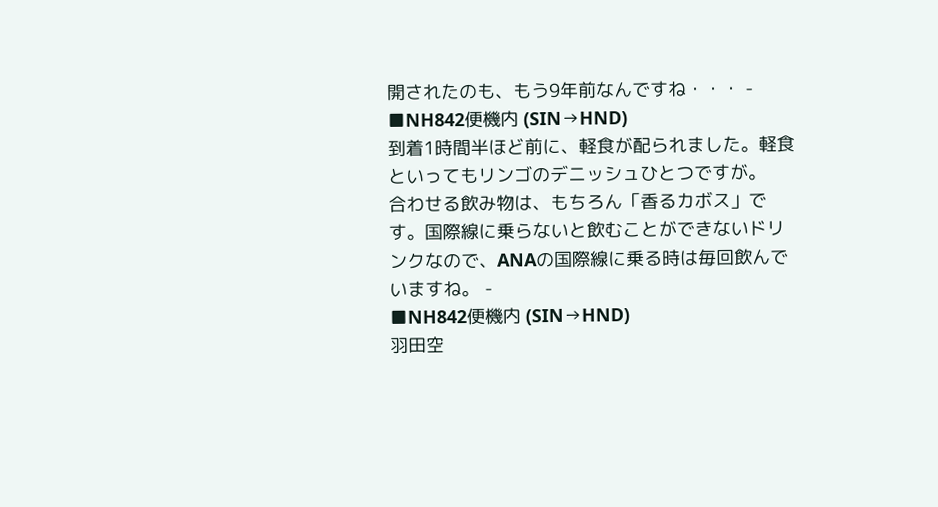開されたのも、もう9年前なんですね・・・ -
■NH842便機内 (SIN→HND)
到着1時間半ほど前に、軽食が配られました。軽食といってもリンゴのデニッシュひとつですが。
合わせる飲み物は、もちろん「香るカボス」です。国際線に乗らないと飲むことができないドリンクなので、ANAの国際線に乗る時は毎回飲んでいますね。 -
■NH842便機内 (SIN→HND)
羽田空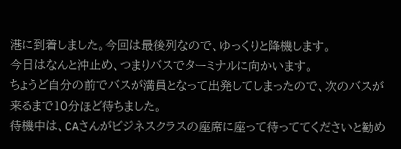港に到着しました。今回は最後列なので、ゆっくりと降機します。
今日はなんと沖止め、つまりバスでターミナルに向かいます。
ちょうど自分の前でバスが満員となって出発してしまったので、次のバスが来るまで10分ほど待ちました。
待機中は、CAさんがビジネスクラスの座席に座って待っててくださいと勧め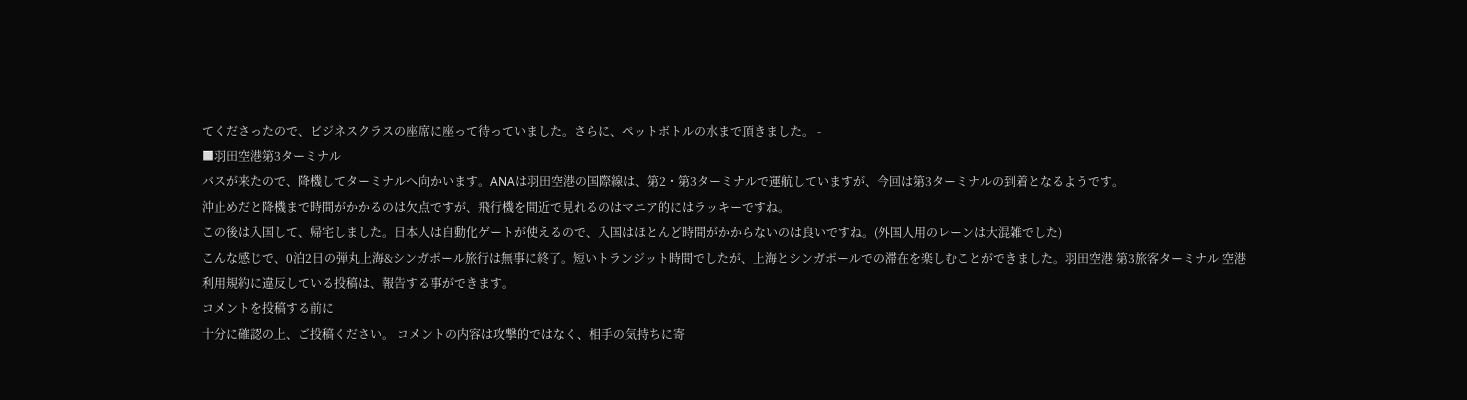てくださったので、ビジネスクラスの座席に座って待っていました。さらに、ペットボトルの水まで頂きました。 -
■羽田空港第3ターミナル
バスが来たので、降機してターミナルへ向かいます。ANAは羽田空港の国際線は、第2・第3ターミナルで運航していますが、今回は第3ターミナルの到着となるようです。
沖止めだと降機まで時間がかかるのは欠点ですが、飛行機を間近で見れるのはマニア的にはラッキーですね。
この後は入国して、帰宅しました。日本人は自動化ゲートが使えるので、入国はほとんど時間がかからないのは良いですね。(外国人用のレーンは大混雑でした)
こんな感じで、0泊2日の弾丸上海&シンガポール旅行は無事に終了。短いトランジット時間でしたが、上海とシンガポールでの滞在を楽しむことができました。羽田空港 第3旅客ターミナル 空港
利用規約に違反している投稿は、報告する事ができます。
コメントを投稿する前に
十分に確認の上、ご投稿ください。 コメントの内容は攻撃的ではなく、相手の気持ちに寄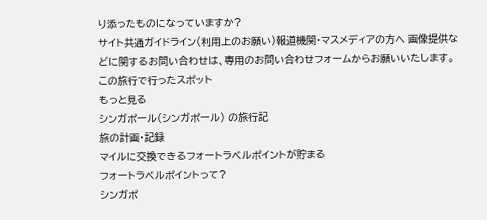り添ったものになっていますか?
サイト共通ガイドライン(利用上のお願い)報道機関・マスメディアの方へ 画像提供などに関するお問い合わせは、専用のお問い合わせフォームからお願いいたします。
この旅行で行ったスポット
もっと見る
シンガポール(シンガポール) の旅行記
旅の計画・記録
マイルに交換できるフォートラベルポイントが貯まる
フォートラベルポイントって?
シンガポ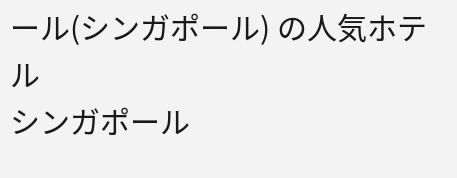ール(シンガポール) の人気ホテル
シンガポール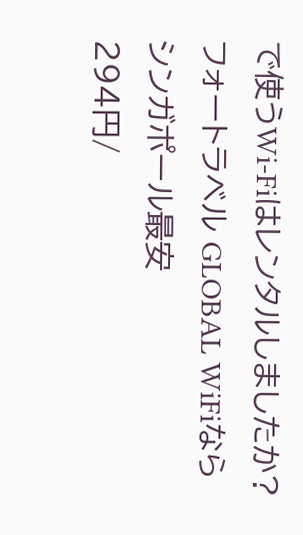で使うWi-Fiはレンタルしましたか?
フォートラベル GLOBAL WiFiなら
シンガポール最安
294円/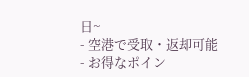日~
- 空港で受取・返却可能
- お得なポイン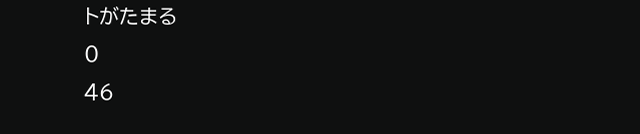トがたまる
0
46